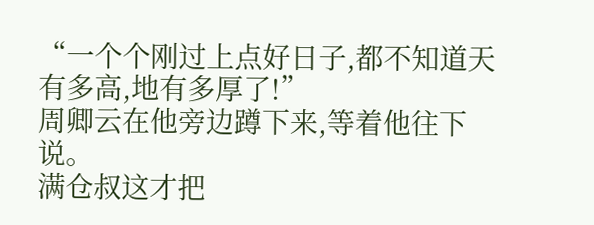“一个个刚过上点好日子,都不知道天有多高,地有多厚了!”
周卿云在他旁边蹲下来,等着他往下说。
满仓叔这才把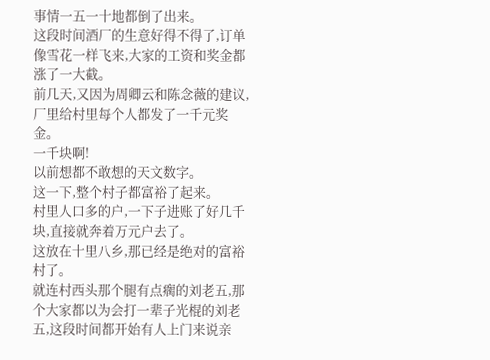事情一五一十地都倒了出来。
这段时间酒厂的生意好得不得了,订单像雪花一样飞来,大家的工资和奖金都涨了一大截。
前几天,又因为周卿云和陈念薇的建议,厂里给村里每个人都发了一千元奖金。
一千块啊!
以前想都不敢想的天文数字。
这一下,整个村子都富裕了起来。
村里人口多的户,一下子进账了好几千块,直接就奔着万元户去了。
这放在十里八乡,那已经是绝对的富裕村了。
就连村西头那个腿有点瘸的刘老五,那个大家都以为会打一辈子光棍的刘老五,这段时间都开始有人上门来说亲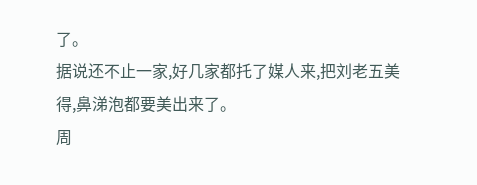了。
据说还不止一家,好几家都托了媒人来,把刘老五美得,鼻涕泡都要美出来了。
周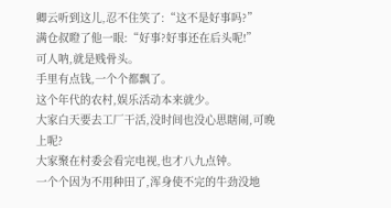卿云听到这儿,忍不住笑了:“这不是好事吗?”
满仓叔瞪了他一眼:“好事?好事还在后头呢!”
可人呐,就是贱骨头。
手里有点钱,一个个都飘了。
这个年代的农村,娱乐活动本来就少。
大家白天要去工厂干活,没时间也没心思瞎闹,可晚上呢?
大家聚在村委会看完电视,也才八九点钟。
一个个因为不用种田了,浑身使不完的牛劲没地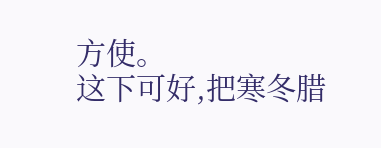方使。
这下可好,把寒冬腊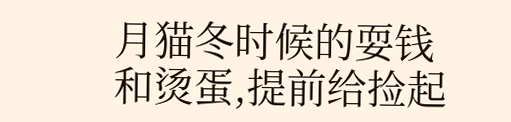月猫冬时候的耍钱和烫蛋,提前给捡起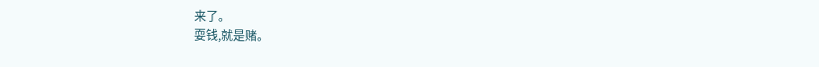来了。
耍钱,就是赌。